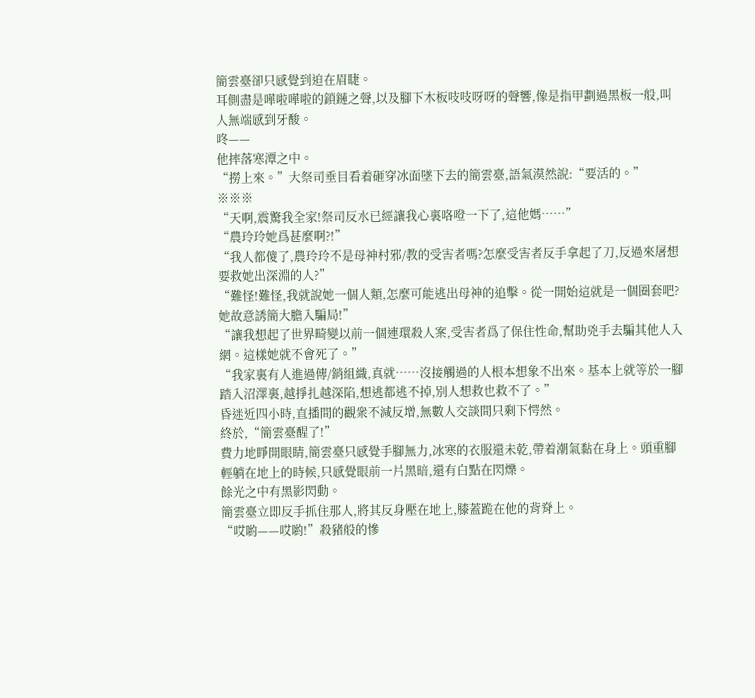簡雲臺卻只感覺到迫在眉睫。
耳側盡是嘩啦嘩啦的鎖鏈之聲,以及腳下木板吱吱呀呀的聲響,像是指甲劃過黑板一般,叫人無端感到牙酸。
咚——
他摔落寒潭之中。
“撈上來。”大祭司垂目看着砸穿冰面墜下去的簡雲臺,語氣漠然說:“要活的。”
※※※
“天啊,震驚我全家!祭司反水已經讓我心裏咯噔一下了,這他媽……”
“農玲玲她爲甚麼啊?!”
“我人都傻了,農玲玲不是母神村邪/教的受害者嗎?怎麼受害者反手拿起了刀,反過來屠想要救她出深淵的人?”
“難怪!難怪,我就說她一個人類,怎麼可能逃出母神的追擊。從一開始這就是一個圈套吧?她故意誘簡大膽入騙局!”
“讓我想起了世界畸變以前一個連環殺人案,受害者爲了保住性命,幫助兇手去騙其他人入網。這樣她就不會死了。”
“我家裏有人進過傳/銷組織,真就……沒接觸過的人根本想象不出來。基本上就等於一腳踏入沼澤裏,越掙扎越深陷,想逃都逃不掉,別人想救也救不了。”
昏迷近四小時,直播間的觀衆不減反增,無數人交談間只剩下愕然。
終於,“簡雲臺醒了!”
費力地睜開眼睛,簡雲臺只感覺手腳無力,冰寒的衣服還未乾,帶着潮氣黏在身上。頭重腳輕躺在地上的時候,只感覺眼前一片黑暗,還有白點在閃爍。
餘光之中有黑影閃動。
簡雲臺立即反手抓住那人,將其反身壓在地上,膝蓋跪在他的背脊上。
“哎喲——哎喲!”殺豬般的慘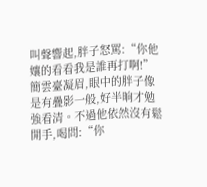叫聲響起,胖子怒罵:“你他孃的看看我是誰再打啊!”
簡雲臺凝眉,眼中的胖子像是有疊影一般,好半晌才勉強看清。不過他依然沒有鬆開手,喝問:“你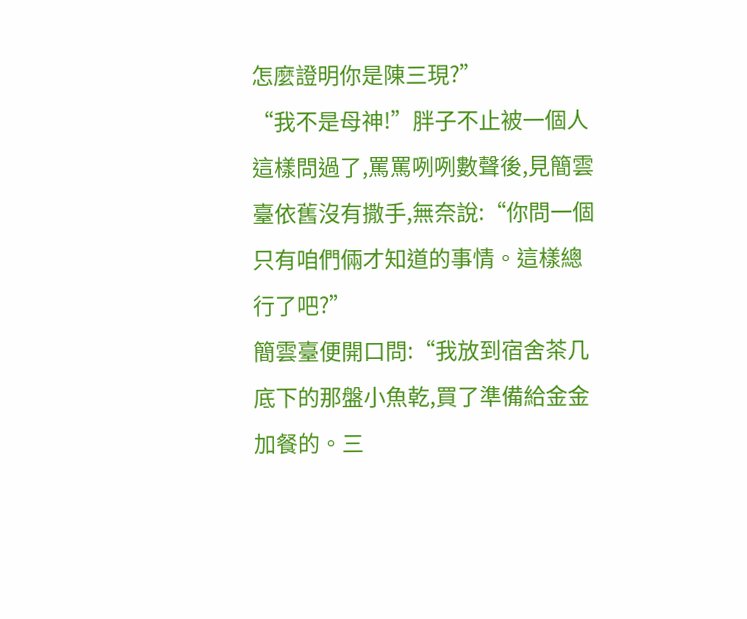怎麼證明你是陳三現?”
“我不是母神!”胖子不止被一個人這樣問過了,罵罵咧咧數聲後,見簡雲臺依舊沒有撒手,無奈說:“你問一個只有咱們倆才知道的事情。這樣總行了吧?”
簡雲臺便開口問:“我放到宿舍茶几底下的那盤小魚乾,買了準備給金金加餐的。三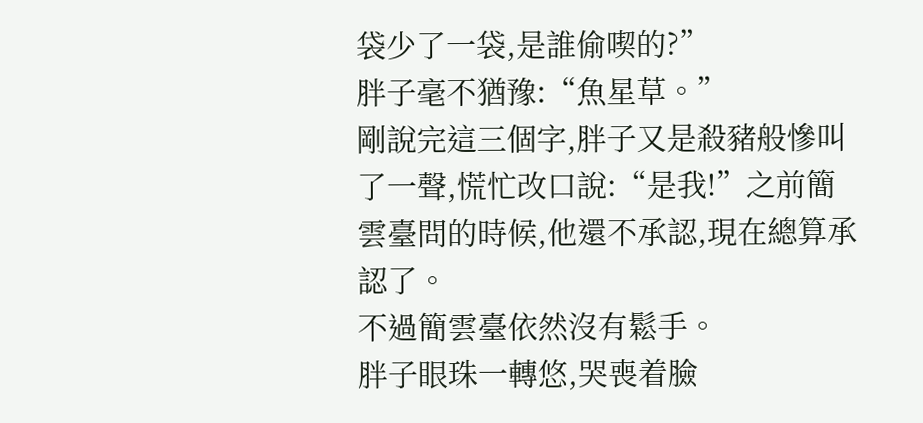袋少了一袋,是誰偷喫的?”
胖子毫不猶豫:“魚星草。”
剛說完這三個字,胖子又是殺豬般慘叫了一聲,慌忙改口說:“是我!”之前簡雲臺問的時候,他還不承認,現在總算承認了。
不過簡雲臺依然沒有鬆手。
胖子眼珠一轉悠,哭喪着臉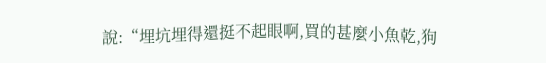說:“埋坑埋得還挺不起眼啊,買的甚麼小魚乾,狗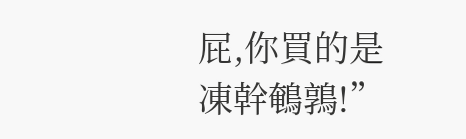屁,你買的是凍幹鵪鶉!”